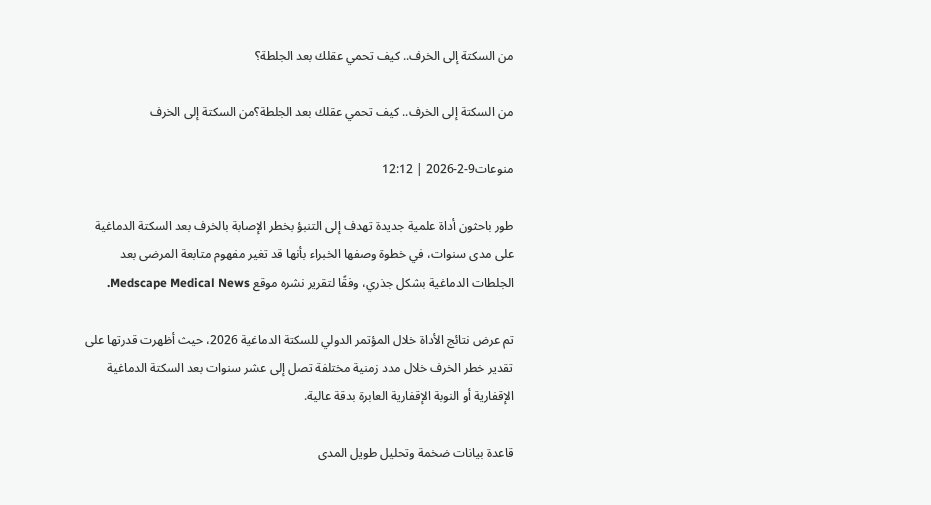من السكتة إلى الخرف.. كيف تحمي عقلك بعد الجلطة؟

من السكتة إلى الخرف.. كيف تحمي عقلك بعد الجلطة؟من السكتة إلى الخرف

منوعات9-2-2026 | 12:12

طور باحثون أداة علمية جديدة تهدف إلى التنبؤ بخطر الإصابة بالخرف بعد السكتة الدماغية على مدى سنوات، في خطوة وصفها الخبراء بأنها قد تغير مفهوم متابعة المرضى بعد الجلطات الدماغية بشكل جذري، وفقًا لتقرير نشره موقع Medscape Medical News.

تم عرض نتائج الأداة خلال المؤتمر الدولي للسكتة الدماغية 2026، حيث أظهرت قدرتها على تقدير خطر الخرف خلال مدد زمنية مختلفة تصل إلى عشر سنوات بعد السكتة الدماغية الإقفارية أو النوبة الإقفارية العابرة بدقة عالية.

قاعدة بيانات ضخمة وتحليل طويل المدى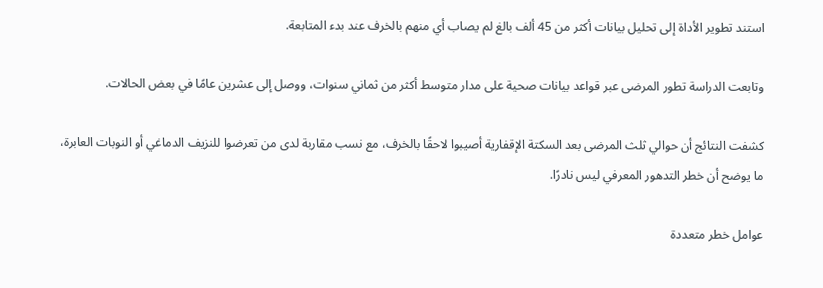استند تطوير الأداة إلى تحليل بيانات أكثر من 45 ألف بالغ لم يصاب أي منهم بالخرف عند بدء المتابعة.

وتابعت الدراسة تطور المرضى عبر قواعد بيانات صحية على مدار متوسط أكثر من ثماني سنوات، ووصل إلى عشرين عامًا في بعض الحالات.

كشفت النتائج أن حوالي ثلث المرضى بعد السكتة الإقفارية أصيبوا لاحقًا بالخرف، مع نسب مقاربة لدى من تعرضوا للنزيف الدماغي أو النوبات العابرة، ما يوضح أن خطر التدهور المعرفي ليس نادرًا.

عوامل خطر متعددة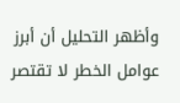وأظهر التحليل أن أبرز عوامل الخطر لا تقتصر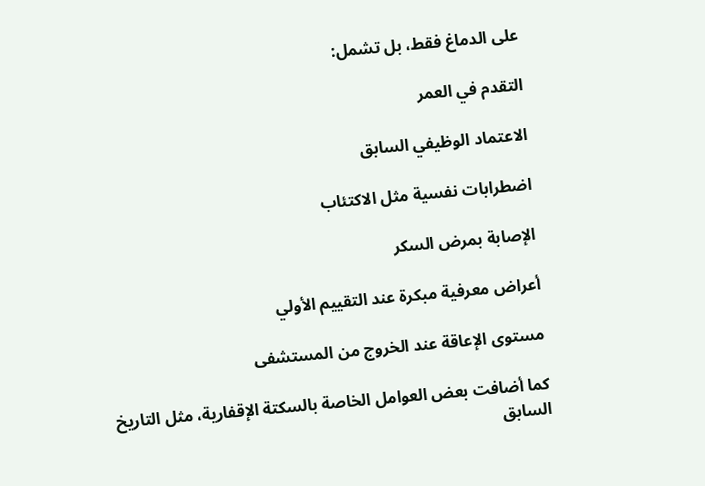على الدماغ فقط، بل تشمل:

التقدم في العمر

الاعتماد الوظيفي السابق

اضطرابات نفسية مثل الاكتئاب

الإصابة بمرض السكر

أعراض معرفية مبكرة عند التقييم الأولي

مستوى الإعاقة عند الخروج من المستشفى

كما أضافت بعض العوامل الخاصة بالسكتة الإقفارية، مثل التاريخ السابق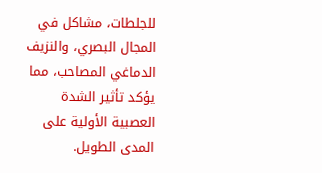للجلطات، مشاكل في المجال البصري، والنزيف الدماغي المصاحب، مما يؤكد تأثير الشدة العصبية الأولية على المدى الطويل.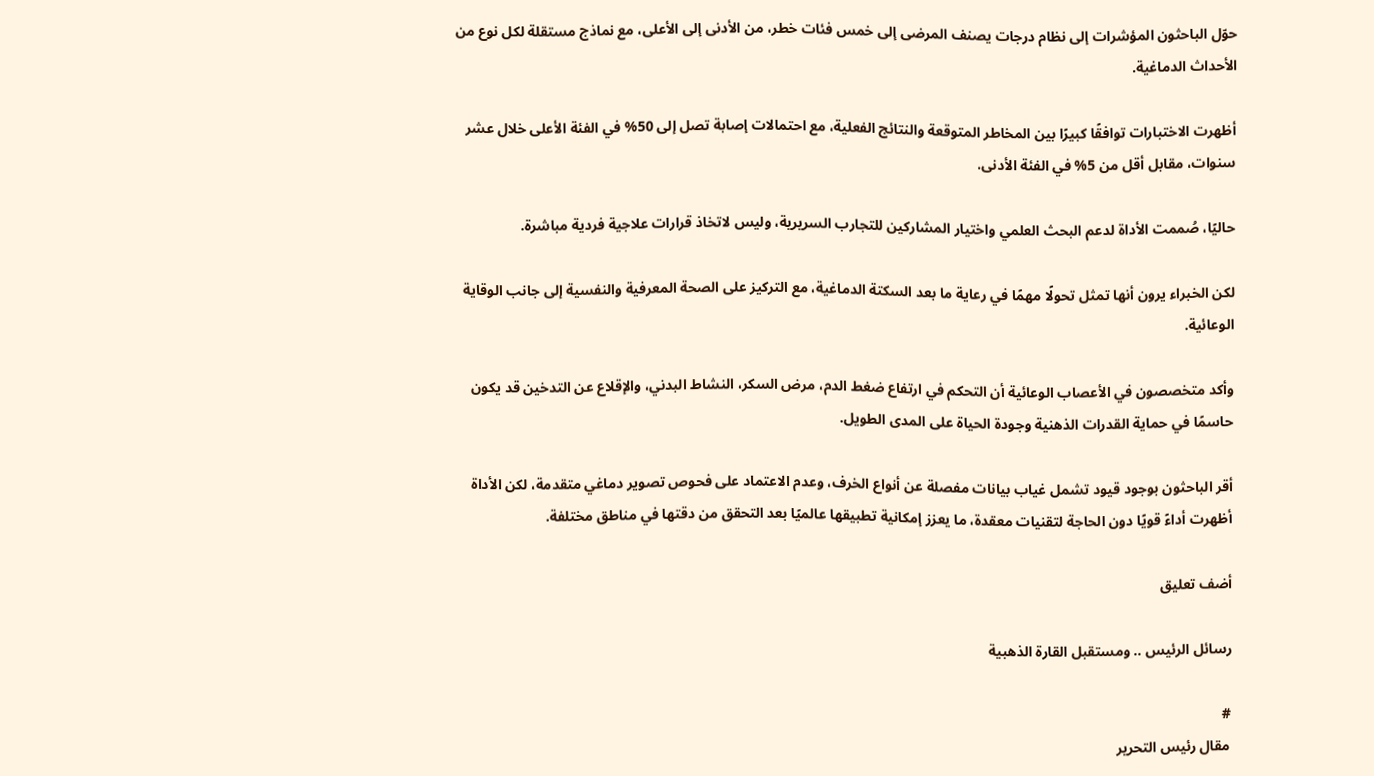حوّل الباحثون المؤشرات إلى نظام درجات يصنف المرضى إلى خمس فئات خطر، من الأدنى إلى الأعلى، مع نماذج مستقلة لكل نوع من الأحداث الدماغية.

أظهرت الاختبارات توافقًا كبيرًا بين المخاطر المتوقعة والنتائج الفعلية، مع احتمالات إصابة تصل إلى 50% في الفئة الأعلى خلال عشر سنوات، مقابل أقل من 5% في الفئة الأدنى.

حاليًا، صُممت الأداة لدعم البحث العلمي واختيار المشاركين للتجارب السريرية، وليس لاتخاذ قرارات علاجية فردية مباشرة.

لكن الخبراء يرون أنها تمثل تحولًا مهمًا في رعاية ما بعد السكتة الدماغية، مع التركيز على الصحة المعرفية والنفسية إلى جانب الوقاية الوعائية.

وأكد متخصصون في الأعصاب الوعائية أن التحكم في ارتفاع ضغط الدم، مرض السكر، النشاط البدني، والإقلاع عن التدخين قد يكون حاسمًا في حماية القدرات الذهنية وجودة الحياة على المدى الطويل.

أقر الباحثون بوجود قيود تشمل غياب بيانات مفصلة عن أنواع الخرف، وعدم الاعتماد على فحوص تصوير دماغي متقدمة، لكن الأداة أظهرت أداءً قويًا دون الحاجة لتقنيات معقدة، ما يعزز إمكانية تطبيقها عالميًا بعد التحقق من دقتها في مناطق مختلفة.

أضف تعليق

رسائل الرئيس .. ومستقبل القارة الذهبية

#
مقال رئيس التحرير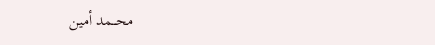محـــمد أمين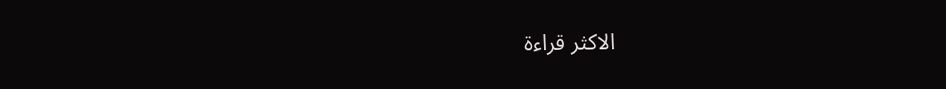الاكثر قراءة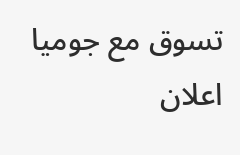تسوق مع جوميا
اعلان